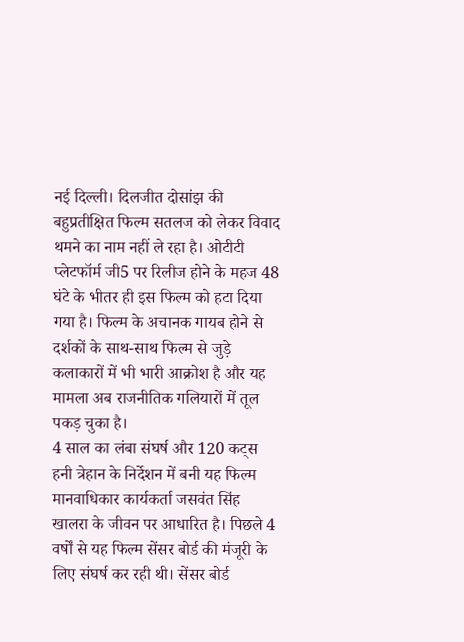नई दिल्ली। दिलजीत दोसांझ की बहुप्रतीक्षित फिल्म सतलज को लेकर विवाद थमने का नाम नहीं ले रहा है। ओटीटी प्लेटफॉर्म जी5 पर रिलीज होने के महज 48 घंटे के भीतर ही इस फिल्म को हटा दिया गया है। फिल्म के अचानक गायब होने से दर्शकों के साथ-साथ फिल्म से जुड़े कलाकारों में भी भारी आक्रोश है और यह मामला अब राजनीतिक गलियारों में तूल पकड़ चुका है।
4 साल का लंबा संघर्ष और 120 कट्स हनी त्रेहान के निर्देशन में बनी यह फिल्म मानवाधिकार कार्यकर्ता जसवंत सिंह खालरा के जीवन पर आधारित है। पिछले 4 वर्षों से यह फिल्म सेंसर बोर्ड की मंजूरी के लिए संघर्ष कर रही थी। सेंसर बोर्ड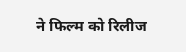ने फिल्म को रिलीज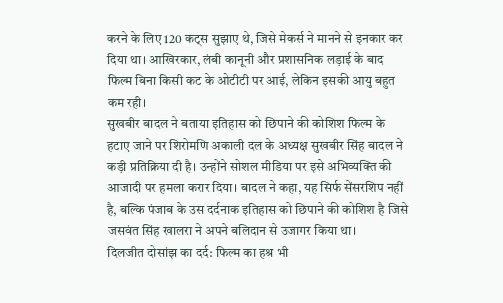करने के लिए 120 कट्स सुझाए थे, जिसे मेकर्स ने मानने से इनकार कर दिया था। आखिरकार, लंबी कानूनी और प्रशासनिक लड़ाई के बाद फिल्म बिना किसी कट के ओटीटी पर आई, लेकिन इसकी आयु बहुत कम रही।
सुखबीर बादल ने बताया इतिहास को छिपाने की कोशिश फिल्म के हटाए जाने पर शिरोमणि अकाली दल के अध्यक्ष सुखबीर सिंह बादल ने कड़ी प्रतिक्रिया दी है। उन्होंने सोशल मीडिया पर इसे अभिव्यक्ति की आजादी पर हमला करार दिया। बादल ने कहा, यह सिर्फ सेंसरशिप नहीं है, बल्कि पंजाब के उस दर्दनाक इतिहास को छिपाने की कोशिश है जिसे जसवंत सिंह खालरा ने अपने बलिदान से उजागर किया था।
दिलजीत दोसांझ का दर्द: फिल्म का हश्र भी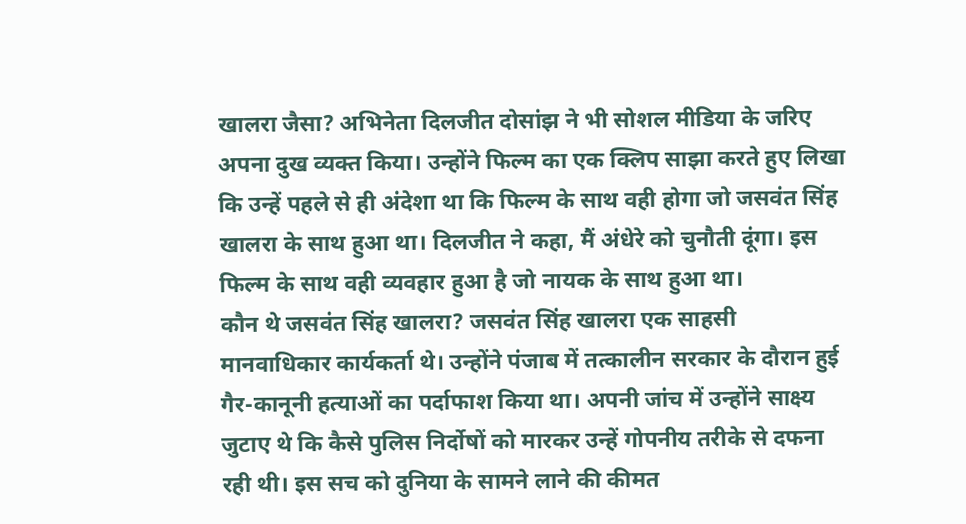खालरा जैसा? अभिनेता दिलजीत दोसांझ ने भी सोशल मीडिया के जरिए अपना दुख व्यक्त किया। उन्होंने फिल्म का एक क्लिप साझा करते हुए लिखा कि उन्हें पहले से ही अंदेशा था कि फिल्म के साथ वही होगा जो जसवंत सिंह खालरा के साथ हुआ था। दिलजीत ने कहा, मैं अंधेरे को चुनौती दूंगा। इस फिल्म के साथ वही व्यवहार हुआ है जो नायक के साथ हुआ था।
कौन थे जसवंत सिंह खालरा? जसवंत सिंह खालरा एक साहसी मानवाधिकार कार्यकर्ता थे। उन्होंने पंजाब में तत्कालीन सरकार के दौरान हुई गैर-कानूनी हत्याओं का पर्दाफाश किया था। अपनी जांच में उन्होंने साक्ष्य जुटाए थे कि कैसे पुलिस निर्दोषों को मारकर उन्हें गोपनीय तरीके से दफना रही थी। इस सच को दुनिया के सामने लाने की कीमत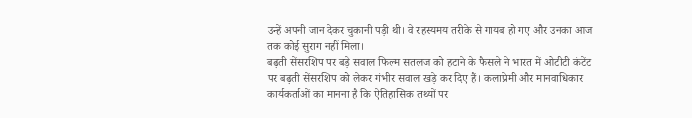उन्हें अपनी जान देकर चुकानी पड़ी थी। वे रहस्यमय तरीके से गायब हो गए और उनका आज तक कोई सुराग नहीं मिला।
बढ़ती सेंसरशिप पर बड़े सवाल फिल्म सतलज को हटाने के फैसले ने भारत में ओटीटी कंटेंट पर बढ़ती सेंसरशिप को लेकर गंभीर सवाल खड़े कर दिए हैं। कलाप्रेमी और मानवाधिकार कार्यकर्ताओं का मानना है कि ऐतिहासिक तथ्यों पर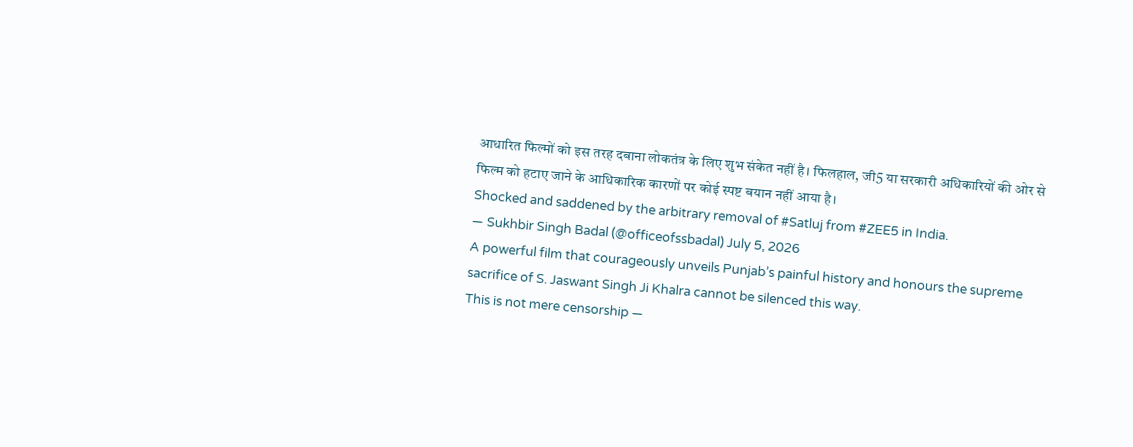आधारित फिल्मों को इस तरह दबाना लोकतंत्र के लिए शुभ संकेत नहीं है। फिलहाल, जी5 या सरकारी अधिकारियों की ओर से फिल्म को हटाए जाने के आधिकारिक कारणों पर कोई स्पष्ट बयान नहीं आया है।
Shocked and saddened by the arbitrary removal of #Satluj from #ZEE5 in India.
— Sukhbir Singh Badal (@officeofssbadal) July 5, 2026
A powerful film that courageously unveils Punjab’s painful history and honours the supreme sacrifice of S. Jaswant Singh Ji Khalra cannot be silenced this way.
This is not mere censorship —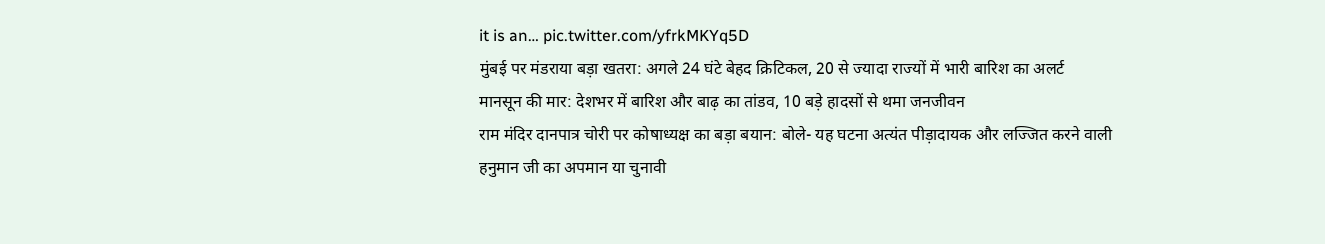it is an… pic.twitter.com/yfrkMKYq5D
मुंबई पर मंडराया बड़ा खतरा: अगले 24 घंटे बेहद क्रिटिकल, 20 से ज्यादा राज्यों में भारी बारिश का अलर्ट
मानसून की मार: देशभर में बारिश और बाढ़ का तांडव, 10 बड़े हादसों से थमा जनजीवन
राम मंदिर दानपात्र चोरी पर कोषाध्यक्ष का बड़ा बयान: बोले- यह घटना अत्यंत पीड़ादायक और लज्जित करने वाली
हनुमान जी का अपमान या चुनावी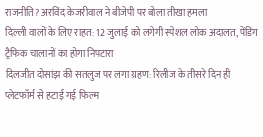राजनीति? अरविंद केजरीवाल ने बीजेपी पर बोला तीखा हमला
दिल्ली वालों के लिए राहत: 12 जुलाई को लगेगी स्पेशल लोक अदालत, पेंडिंग ट्रैफिक चालानों का होगा निपटारा
दिलजीत दोसांझ की सतलुज पर लगा ग्रहण: रिलीज के तीसरे दिन ही प्लेटफॉर्म से हटाई गई फिल्म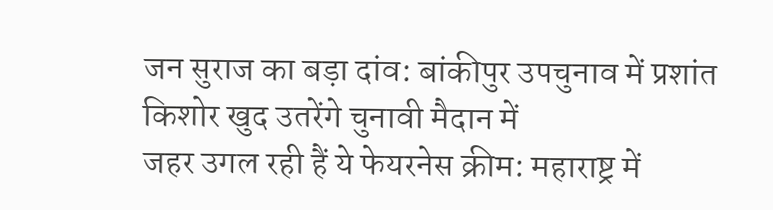जन सुराज का बड़ा दांव: बांकीपुर उपचुनाव में प्रशांत किशोर खुद उतरेंगे चुनावी मैदान में
जहर उगल रही हैं ये फेयरनेस क्रीम: महाराष्ट्र में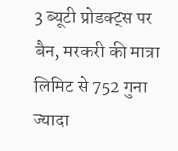3 ब्यूटी प्रोडक्ट्स पर बैन, मरकरी की मात्रा लिमिट से 752 गुना ज्यादा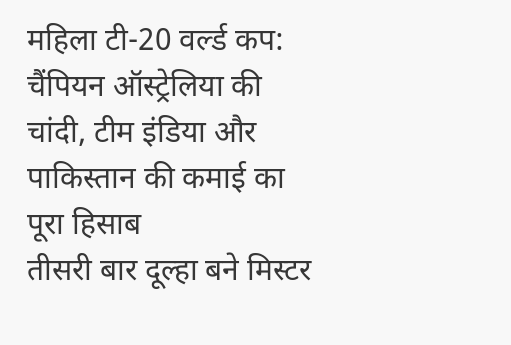महिला टी-20 वर्ल्ड कप: चैंपियन ऑस्ट्रेलिया की चांदी, टीम इंडिया और पाकिस्तान की कमाई का पूरा हिसाब
तीसरी बार दूल्हा बने मिस्टर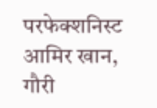परफेक्शनिस्ट आमिर खान, गौरी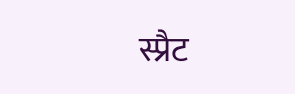स्प्रैट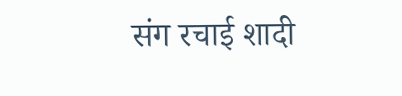संग रचाई शादी